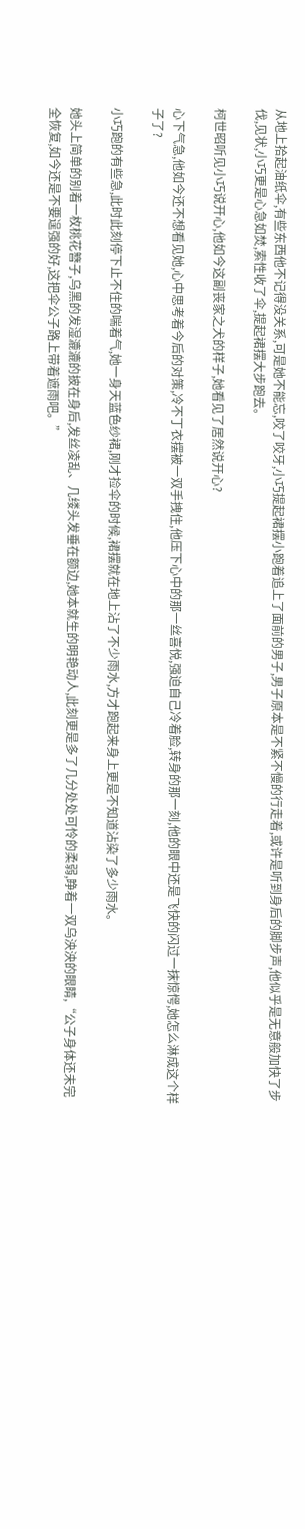从地上拾起油纸伞,有些东西他不记得没关系,可是她不能忘,咬了咬牙,小巧提起裙摆小跑着追上了面前的男子,男子原本是不紧不慢的行走着,或许是听到身后的脚步声,他似乎是无意般加快了步伐,见状,小巧更是心急如焚,索性收了伞,提起裙摆大步跑去。

柯世昭听见小巧说开心,他如今这副丧家之犬的样子,她看见了居然说开心?

心下气急,他如今还不想看见她,心中思考着今后的对策,冷不丁衣摆被一双手拽住,他压下心中的那一丝喜悦,强迫自己冷着脸,转身的那一刻,他的眼中还是飞快的闪过一抹惊愕,她怎么淋成这个样子了?

小巧跑的有些急,此时此刻停下止不住的喘着气,她一身天蓝色纱裙,刚才捡伞的时候,裙摆就在地上沾了不少雨水,方才跑起来身上更是不知道沾染了多少雨水。

她头上简单的别着一枚桃花簪子,乌黑的发湿漉漉的披在身后,发丝凌乱、几缕头发垂在额边,她本就生的明艳动人,此刻更是多了几分处处可怜的柔弱,睁着一双乌泱泱的眼睛,“公子身体还未完全恢复,如今还是不要逞强的好,这把伞公子路上带着遮雨吧。”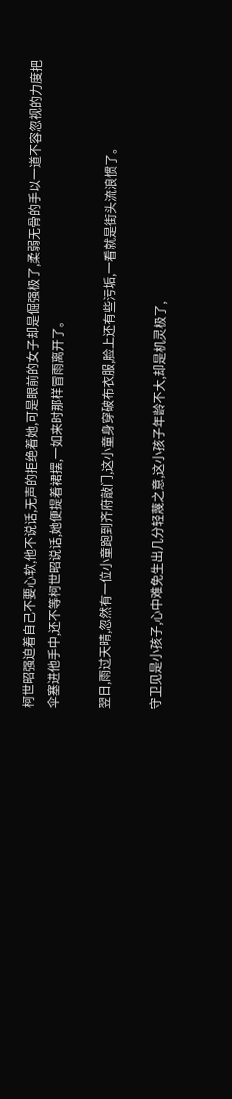柯世昭强迫着自己不要心软,他不说话,无声的拒绝着她,可是眼前的女子却是倔强极了,柔弱无骨的手以一道不容忽视的力度把伞塞进他手中,还不等柯世昭说话,她便提着裙摆,一如来时那样冒雨离开了。

翌日,雨过天晴,忽然有一位小童跑到齐府敲门,这小童身穿破布衣服,脸上还有些污垢,一看就是街头流浪惯了。

守卫见是小孩子,心中难免生出几分轻蔑之意,这小孩子年龄不大,却是机灵极了,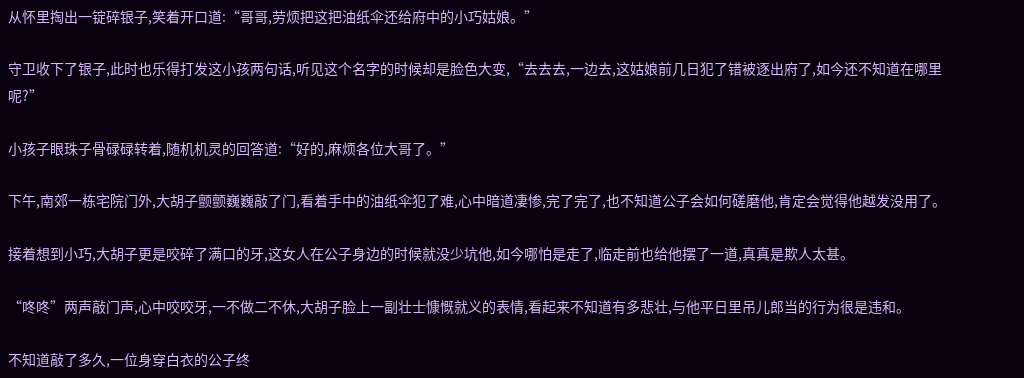从怀里掏出一锭碎银子,笑着开口道:“哥哥,劳烦把这把油纸伞还给府中的小巧姑娘。”

守卫收下了银子,此时也乐得打发这小孩两句话,听见这个名字的时候却是脸色大变,“去去去,一边去,这姑娘前几日犯了错被逐出府了,如今还不知道在哪里呢?”

小孩子眼珠子骨碌碌转着,随机机灵的回答道:“好的,麻烦各位大哥了。”

下午,南郊一栋宅院门外,大胡子颤颤巍巍敲了门,看着手中的油纸伞犯了难,心中暗道凄惨,完了完了,也不知道公子会如何磋磨他,肯定会觉得他越发没用了。

接着想到小巧,大胡子更是咬碎了满口的牙,这女人在公子身边的时候就没少坑他,如今哪怕是走了,临走前也给他摆了一道,真真是欺人太甚。

“咚咚”两声敲门声,心中咬咬牙,一不做二不休,大胡子脸上一副壮士慷慨就义的表情,看起来不知道有多悲壮,与他平日里吊儿郎当的行为很是违和。

不知道敲了多久,一位身穿白衣的公子终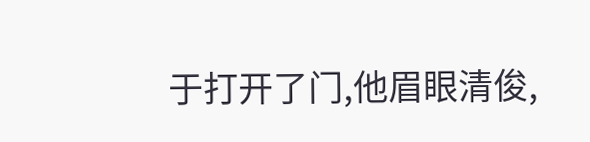于打开了门,他眉眼清俊,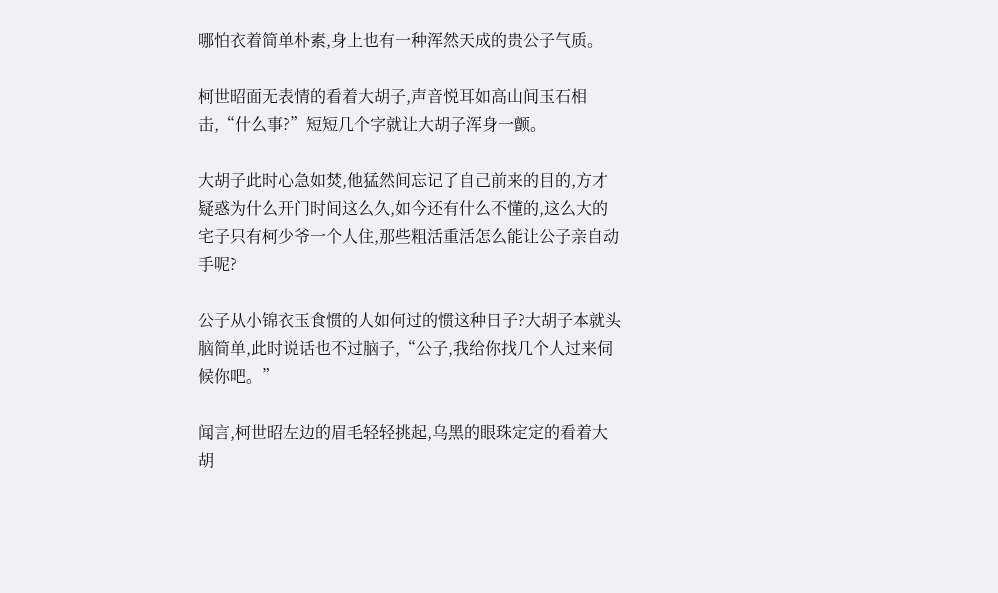哪怕衣着简单朴素,身上也有一种浑然天成的贵公子气质。

柯世昭面无表情的看着大胡子,声音悦耳如高山间玉石相击,“什么事?”短短几个字就让大胡子浑身一颤。

大胡子此时心急如焚,他猛然间忘记了自己前来的目的,方才疑惑为什么开门时间这么久,如今还有什么不懂的,这么大的宅子只有柯少爷一个人住,那些粗活重活怎么能让公子亲自动手呢?

公子从小锦衣玉食惯的人如何过的惯这种日子?大胡子本就头脑简单,此时说话也不过脑子,“公子,我给你找几个人过来伺候你吧。”

闻言,柯世昭左边的眉毛轻轻挑起,乌黑的眼珠定定的看着大胡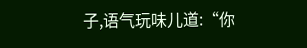子,语气玩味儿道:“你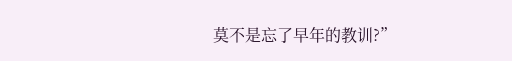莫不是忘了早年的教训?”